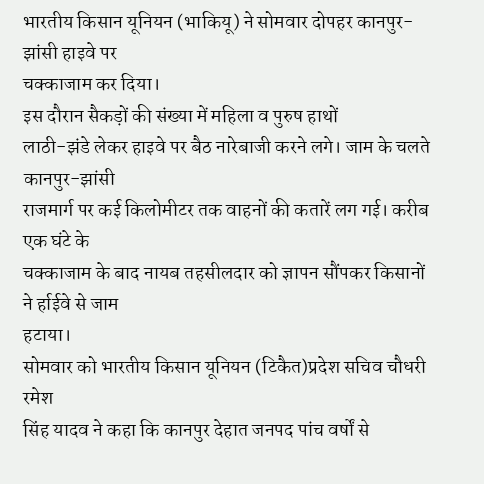भारतीय किसान यूनियन (भाकियू) ने सोमवार दोपहर कानपुर-झांसी हाइवे पर
चक्काजाम कर दिया।
इस दौरान सैकड़ों की संख्या में महिला व पुरुष हाथों
लाठी-झंडे लेकर हाइवे पर बैठ नारेबाजी करने लगे। जाम के चलते कानपुर-झांसी
राजमार्ग पर कई किलोमीटर तक वाहनों की कतारें लग गई। करीब एक घंटे के
चक्काजाम के बाद नायब तहसीलदार को ज्ञापन सौंपकर किसानों ने र्हाईवे से जाम
हटाया।
सोमवार को भारतीय किसान यूनियन (टिकैत)प्रदेश सचिव चौधरी रमेश
सिंह यादव ने कहा कि कानपुर देहात जनपद पांच वर्षों से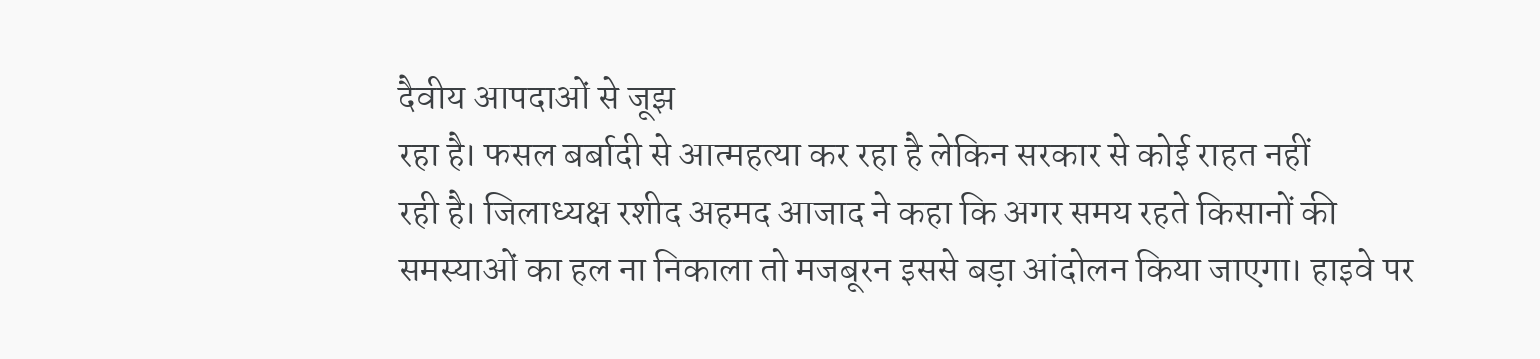दैवीय आपदाओं से जूझ
रहा है। फसल बर्बादी से आत्महत्या कर रहा है लेकिन सरकार से कोई राहत नहीं
रही है। जिलाध्यक्ष रशीद अहमद आजाद ने कहा कि अगर समय रहते किसानों की
समस्याओं का हल ना निकाला तो मजबूरन इससे बड़ा आंदोलन किया जाएगा। हाइवे पर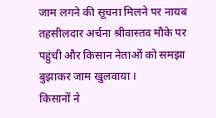जाम लगने की सूचना मिलने पर नायब तहसीलदार अर्चना श्रीवास्तव मौके पर
पहुंची और किसान नेताओं को समझा बुझाकर जाम खुलवाया ।
किसानों ने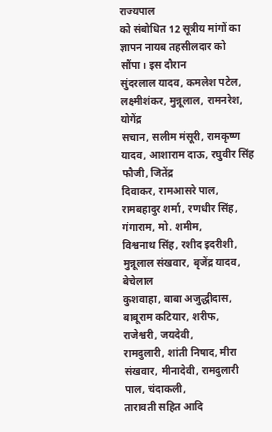राज्यपाल
को संबोधित 12 सूत्रीय मांगों का ज्ञापन नायब तहसीलदार को सौंपा। इस दौरान
सुंदरलाल यादव, कमलेश पटेल, लक्ष्मीशंकर, मुन्नूलाल, रामनरेश, योगेंद्र
सचान, सलीम मंसूरी, रामकृष्ण यादव, आशाराम दाऊ, रघुवीर सिंह फौजी, जितेंद्र
दिवाकर, रामआसरे पाल, रामबहादुर शर्मा, रणधीर सिंह, गंगाराम, मो. शमीम,
विश्वनाथ सिंह, रशीद इदरीशी, मुन्नूलाल संखवार, बृजेंद्र यादव, बेचेलाल
कुशवाहा, बाबा अजुद्धीदास, बाबूराम कटियार, शरीफ, राजेश्वरी, जयदेवी,
रामदुलारी, शांती निषाद, मीरा संखवार, मीनादेवी, रामदुलारी पाल, चंदाकली,
तारावती सहित आदि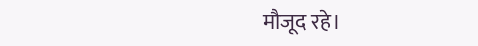मौजूद रहे।